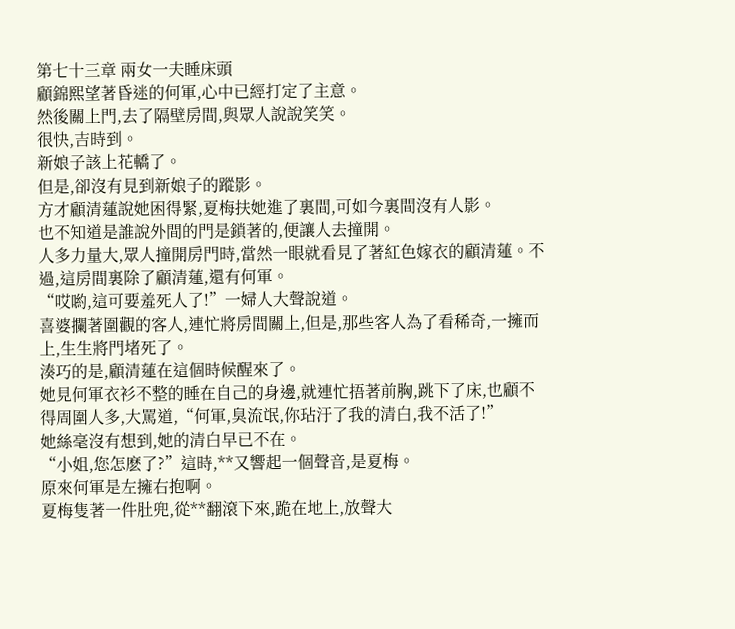第七十三章 兩女一夫睡床頭
顧錦熙望著昏迷的何軍,心中已經打定了主意。
然後關上門,去了隔壁房間,與眾人說說笑笑。
很快,吉時到。
新娘子該上花轎了。
但是,卻沒有見到新娘子的蹤影。
方才顧清蓮說她困得緊,夏梅扶她進了裏間,可如今裏間沒有人影。
也不知道是誰說外間的門是鎖著的,便讓人去撞開。
人多力量大,眾人撞開房門時,當然一眼就看見了著紅色嫁衣的顧清蓮。不過,這房間裏除了顧清蓮,還有何軍。
“哎喲,這可要羞死人了!”一婦人大聲說道。
喜婆攔著圍觀的客人,連忙將房間關上,但是,那些客人為了看稀奇,一擁而上,生生將門堵死了。
湊巧的是,顧清蓮在這個時候醒來了。
她見何軍衣衫不整的睡在自己的身邊,就連忙捂著前胸,跳下了床,也顧不得周圍人多,大罵道,“何軍,臭流氓,你玷汙了我的清白,我不活了!”
她絲毫沒有想到,她的清白早已不在。
“小姐,您怎麽了?”這時,**又響起一個聲音,是夏梅。
原來何軍是左擁右抱啊。
夏梅隻著一件肚兜,從**翻滾下來,跪在地上,放聲大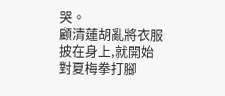哭。
顧清蓮胡亂將衣服披在身上,就開始對夏梅拳打腳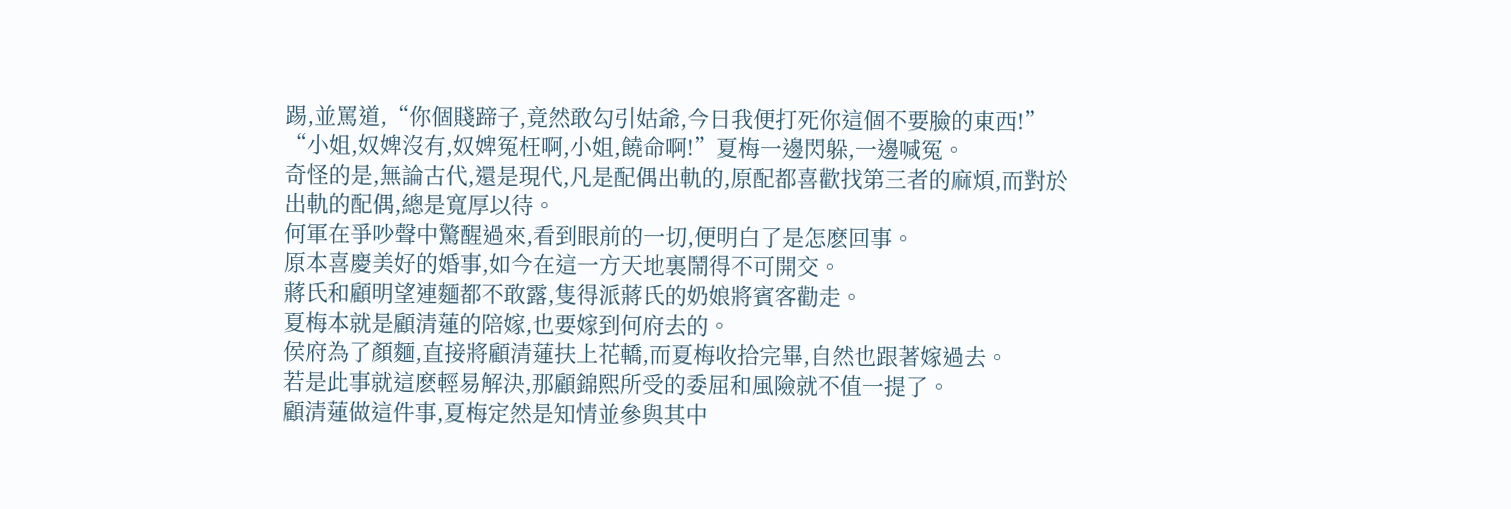踢,並罵道,“你個賤蹄子,竟然敢勾引姑爺,今日我便打死你這個不要臉的東西!”
“小姐,奴婢沒有,奴婢冤枉啊,小姐,饒命啊!”夏梅一邊閃躲,一邊喊冤。
奇怪的是,無論古代,還是現代,凡是配偶出軌的,原配都喜歡找第三者的麻煩,而對於出軌的配偶,總是寬厚以待。
何軍在爭吵聲中驚醒過來,看到眼前的一切,便明白了是怎麽回事。
原本喜慶美好的婚事,如今在這一方天地裏鬧得不可開交。
蔣氏和顧明望連麵都不敢露,隻得派蔣氏的奶娘將賓客勸走。
夏梅本就是顧清蓮的陪嫁,也要嫁到何府去的。
侯府為了顏麵,直接將顧清蓮扶上花轎,而夏梅收拾完畢,自然也跟著嫁過去。
若是此事就這麽輕易解決,那顧錦熙所受的委屈和風險就不值一提了。
顧清蓮做這件事,夏梅定然是知情並參與其中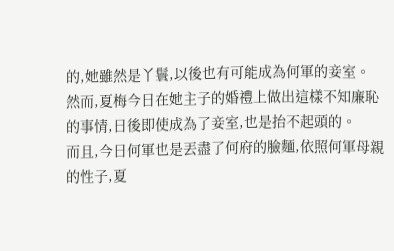的,她雖然是丫鬟,以後也有可能成為何軍的妾室。
然而,夏梅今日在她主子的婚禮上做出這樣不知廉恥的事情,日後即使成為了妾室,也是抬不起頭的。
而且,今日何軍也是丟盡了何府的臉麵,依照何軍母親的性子,夏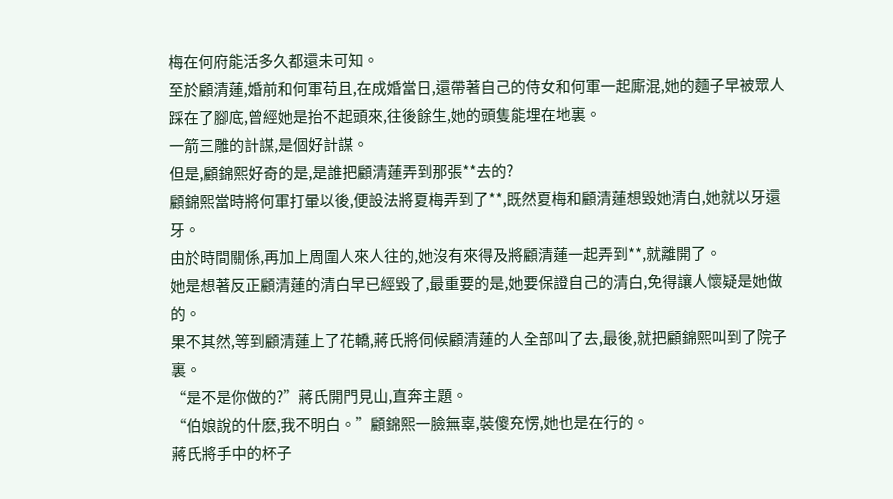梅在何府能活多久都還未可知。
至於顧清蓮,婚前和何軍苟且,在成婚當日,還帶著自己的侍女和何軍一起廝混,她的麵子早被眾人踩在了腳底,曾經她是抬不起頭來,往後餘生,她的頭隻能埋在地裏。
一箭三雕的計謀,是個好計謀。
但是,顧錦熙好奇的是,是誰把顧清蓮弄到那張**去的?
顧錦熙當時將何軍打暈以後,便設法將夏梅弄到了**,既然夏梅和顧清蓮想毀她清白,她就以牙還牙。
由於時間關係,再加上周圍人來人往的,她沒有來得及將顧清蓮一起弄到**,就離開了。
她是想著反正顧清蓮的清白早已經毀了,最重要的是,她要保證自己的清白,免得讓人懷疑是她做的。
果不其然,等到顧清蓮上了花轎,蔣氏將伺候顧清蓮的人全部叫了去,最後,就把顧錦熙叫到了院子裏。
“是不是你做的?”蔣氏開門見山,直奔主題。
“伯娘說的什麽,我不明白。”顧錦熙一臉無辜,裝傻充愣,她也是在行的。
蔣氏將手中的杯子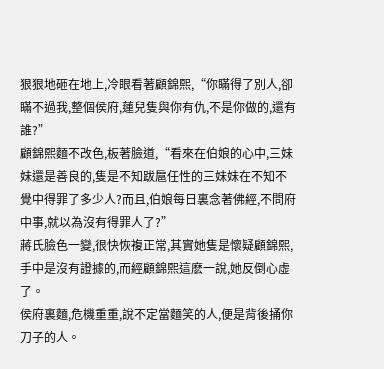狠狠地砸在地上,冷眼看著顧錦熙,“你瞞得了別人,卻瞞不過我,整個侯府,蓮兒隻與你有仇,不是你做的,還有誰?”
顧錦熙麵不改色,板著臉道,“看來在伯娘的心中,三妹妹還是善良的,隻是不知跋扈任性的三妹妹在不知不覺中得罪了多少人?而且,伯娘每日裏念著佛經,不問府中事,就以為沒有得罪人了?”
蔣氏臉色一變,很快恢複正常,其實她隻是懷疑顧錦熙,手中是沒有證據的,而經顧錦熙這麽一說,她反倒心虛了。
侯府裏麵,危機重重,說不定當麵笑的人,便是背後捅你刀子的人。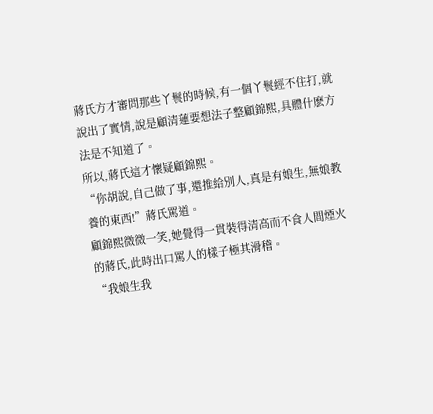蔣氏方才審問那些丫鬟的時候,有一個丫鬟經不住打,就說出了實情,說是顧清蓮要想法子整顧錦熙,具體什麽方法是不知道了。
所以,蔣氏這才懷疑顧錦熙。
“你胡說,自己做了事,還推給別人,真是有娘生,無娘教養的東西!”蔣氏罵道。
顧錦熙微微一笑,她覺得一貫裝得清高而不食人間煙火的蔣氏,此時出口罵人的樣子極其滑稽。
“我娘生我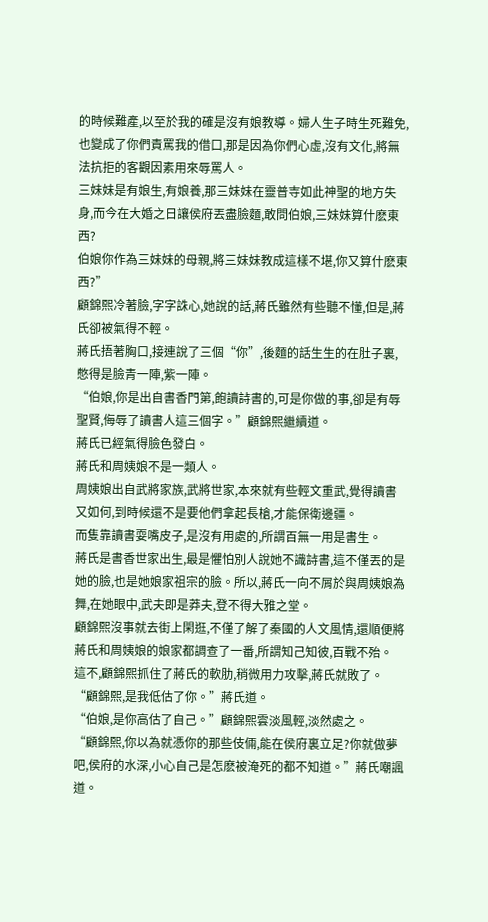的時候難產,以至於我的確是沒有娘教導。婦人生子時生死難免,也變成了你們責罵我的借口,那是因為你們心虛,沒有文化,將無法抗拒的客觀因素用來辱罵人。
三妹妹是有娘生,有娘養,那三妹妹在靈普寺如此神聖的地方失身,而今在大婚之日讓侯府丟盡臉麵,敢問伯娘,三妹妹算什麽東西?
伯娘你作為三妹妹的母親,將三妹妹教成這樣不堪,你又算什麽東西?”
顧錦熙冷著臉,字字誅心,她說的話,蔣氏雖然有些聽不懂,但是,蔣氏卻被氣得不輕。
蔣氏捂著胸口,接連說了三個“你”,後麵的話生生的在肚子裏,憋得是臉青一陣,紫一陣。
“伯娘,你是出自書香門第,飽讀詩書的,可是你做的事,卻是有辱聖賢,侮辱了讀書人這三個字。”顧錦熙繼續道。
蔣氏已經氣得臉色發白。
蔣氏和周姨娘不是一類人。
周姨娘出自武將家族,武將世家,本來就有些輕文重武,覺得讀書又如何,到時候還不是要他們拿起長槍,才能保衛邊疆。
而隻靠讀書耍嘴皮子,是沒有用處的,所謂百無一用是書生。
蔣氏是書香世家出生,最是懼怕別人說她不識詩書,這不僅丟的是她的臉,也是她娘家祖宗的臉。所以,蔣氏一向不屑於與周姨娘為舞,在她眼中,武夫即是莽夫,登不得大雅之堂。
顧錦熙沒事就去街上閑逛,不僅了解了秦國的人文風情,還順便將蔣氏和周姨娘的娘家都調查了一番,所謂知己知彼,百戰不殆。
這不,顧錦熙抓住了蔣氏的軟肋,稍微用力攻擊,蔣氏就敗了。
“顧錦熙,是我低估了你。”蔣氏道。
“伯娘,是你高估了自己。”顧錦熙雲淡風輕,淡然處之。
“顧錦熙,你以為就憑你的那些伎倆,能在侯府裏立足?你就做夢吧,侯府的水深,小心自己是怎麽被淹死的都不知道。”蔣氏嘲諷道。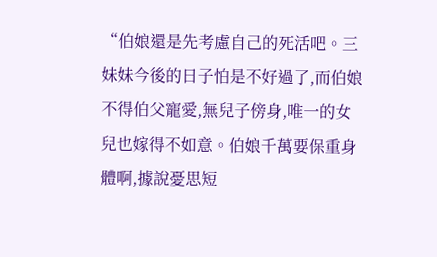“伯娘還是先考慮自己的死活吧。三妹妹今後的日子怕是不好過了,而伯娘不得伯父寵愛,無兒子傍身,唯一的女兒也嫁得不如意。伯娘千萬要保重身體啊,據說憂思短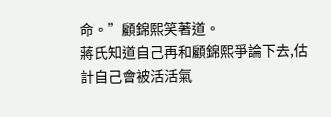命。”顧錦熙笑著道。
蔣氏知道自己再和顧錦熙爭論下去,估計自己會被活活氣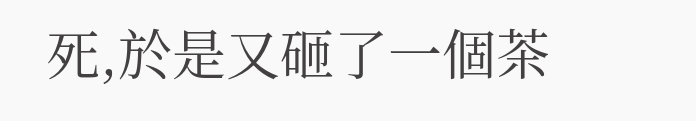死,於是又砸了一個茶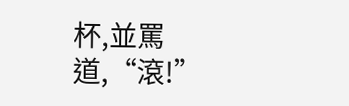杯,並罵道,“滾!”